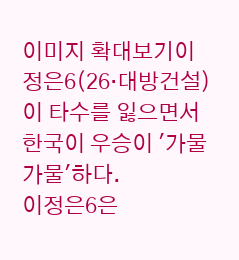이미지 확대보기이정은6(26·대방건설)이 타수를 잃으면서 한국이 우승이 '가물가물'하다.
이정은6은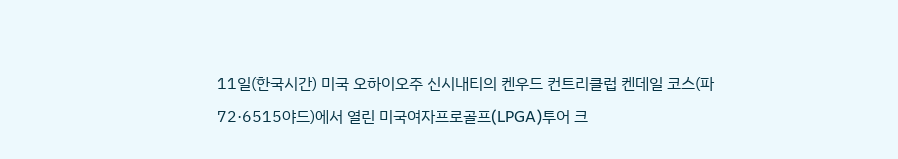11일(한국시간) 미국 오하이오주 신시내티의 켄우드 컨트리클럽 켄데일 코스(파72·6515야드)에서 열린 미국여자프로골프(LPGA)투어 크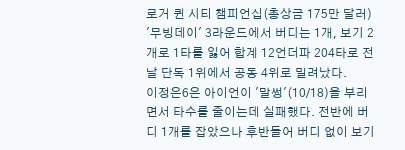로거 퀸 시티 챔피언십(총상금 175만 달러) '무빙데이' 3라운드에서 버디는 1개, 보기 2개로 1타를 잃어 합계 12언더파 204타로 전날 단독 1위에서 공동 4위로 밀려났다.
이정은6은 아이언이 '말썽'(10/18)을 부리면서 타수를 줄이는데 실패했다. 전반에 버디 1개를 잡았으나 후반들어 버디 없이 보기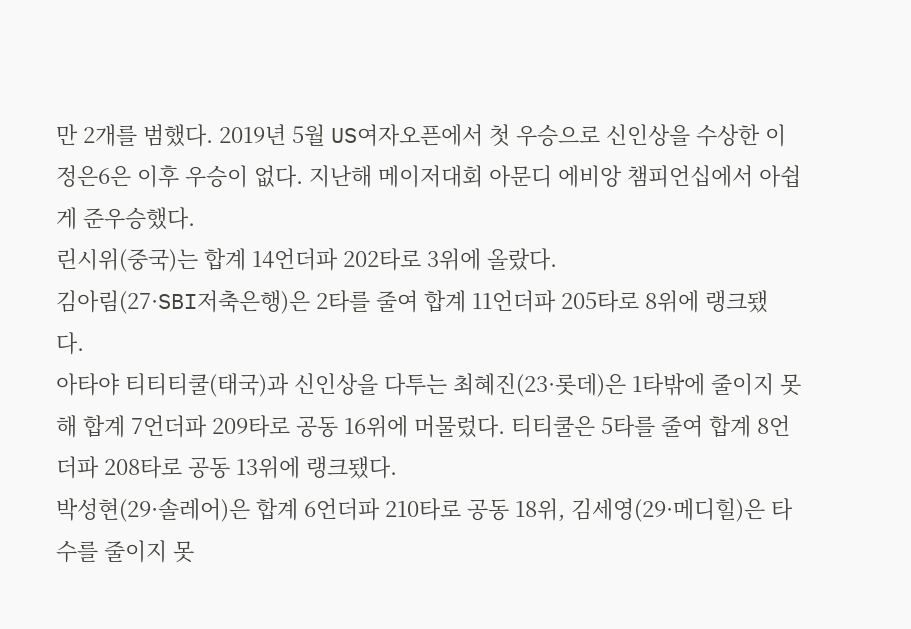만 2개를 범했다. 2019년 5월 US여자오픈에서 첫 우승으로 신인상을 수상한 이정은6은 이후 우승이 없다. 지난해 메이저대회 아문디 에비앙 챔피언십에서 아쉽게 준우승했다.
린시위(중국)는 합계 14언더파 202타로 3위에 올랐다.
김아림(27·SBI저축은행)은 2타를 줄여 합계 11언더파 205타로 8위에 랭크됐다.
아타야 티티티쿨(태국)과 신인상을 다투는 최혜진(23·롯데)은 1타밖에 줄이지 못해 합계 7언더파 209타로 공동 16위에 머물렀다. 티티쿨은 5타를 줄여 합계 8언더파 208타로 공동 13위에 랭크됐다.
박성현(29·솔레어)은 합계 6언더파 210타로 공동 18위, 김세영(29·메디힐)은 타수를 줄이지 못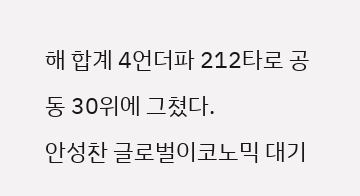해 합계 4언더파 212타로 공동 30위에 그쳤다.
안성찬 글로벌이코노믹 대기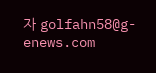자 golfahn58@g-enews.com